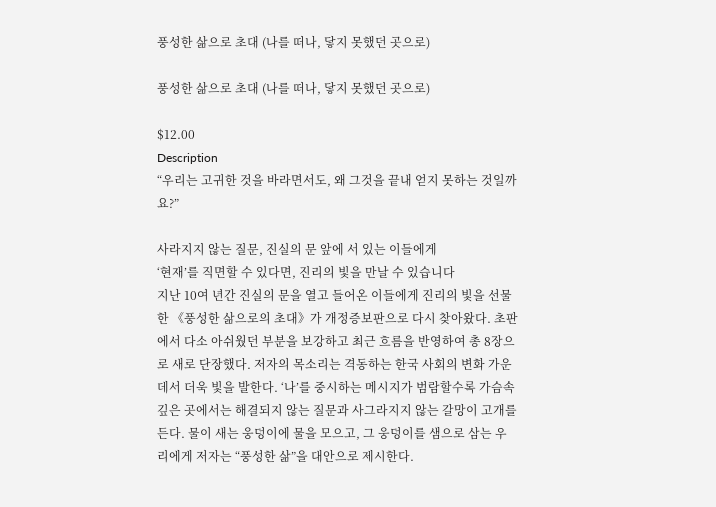풍성한 삶으로 초대 (나를 떠나, 닿지 못했던 곳으로)

풍성한 삶으로 초대 (나를 떠나, 닿지 못했던 곳으로)

$12.00
Description
“우리는 고귀한 것을 바라면서도, 왜 그것을 끝내 얻지 못하는 것일까요?”

사라지지 않는 질문, 진실의 문 앞에 서 있는 이들에게
‘현재’를 직면할 수 있다면, 진리의 빛을 만날 수 있습니다
지난 10여 년간 진실의 문을 열고 들어온 이들에게 진리의 빛을 선물한 《풍성한 삶으로의 초대》가 개정증보판으로 다시 찾아왔다. 초판에서 다소 아쉬웠던 부분을 보강하고 최근 흐름을 반영하여 총 8장으로 새로 단장했다. 저자의 목소리는 격동하는 한국 사회의 변화 가운데서 더욱 빛을 발한다. ‘나’를 중시하는 메시지가 범람할수록 가슴속 깊은 곳에서는 해결되지 않는 질문과 사그라지지 않는 갈망이 고개를 든다. 물이 새는 웅덩이에 물을 모으고, 그 웅덩이를 샘으로 삼는 우리에게 저자는 “풍성한 삶”을 대안으로 제시한다.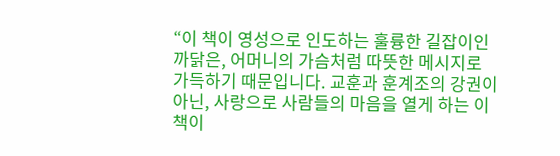“이 책이 영성으로 인도하는 훌륭한 길잡이인 까닭은, 어머니의 가슴처럼 따뜻한 메시지로 가득하기 때문입니다. 교훈과 훈계조의 강권이 아닌, 사랑으로 사람들의 마음을 열게 하는 이 책이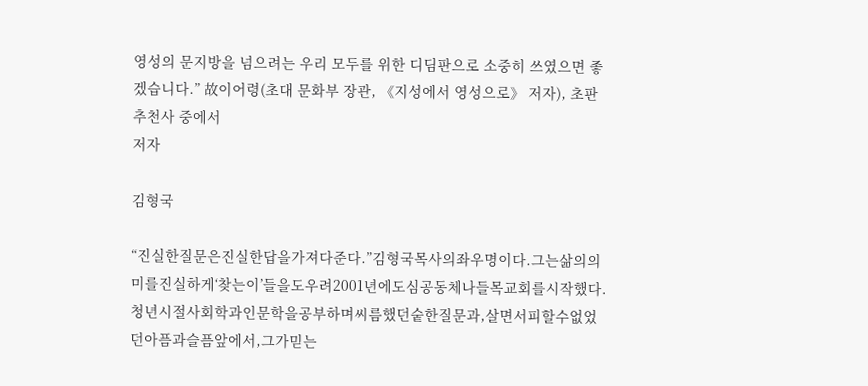영성의 문지방을 넘으려는 우리 모두를 위한 디딤판으로 소중히 쓰였으면 좋겠습니다.” 故이어령(초대 문화부 장관, 《지성에서 영성으로》 저자), 초판 추천사 중에서
저자

김형국

“진실한질문은진실한답을가져다준다.”김형국목사의좌우명이다.그는삶의의미를진실하게‘찾는이’들을도우려2001년에도심공동체나들목교회를시작했다.청년시절사회학과인문학을공부하며씨름했던숱한질문과,살면서피할수없었던아픔과슬픔앞에서,그가믿는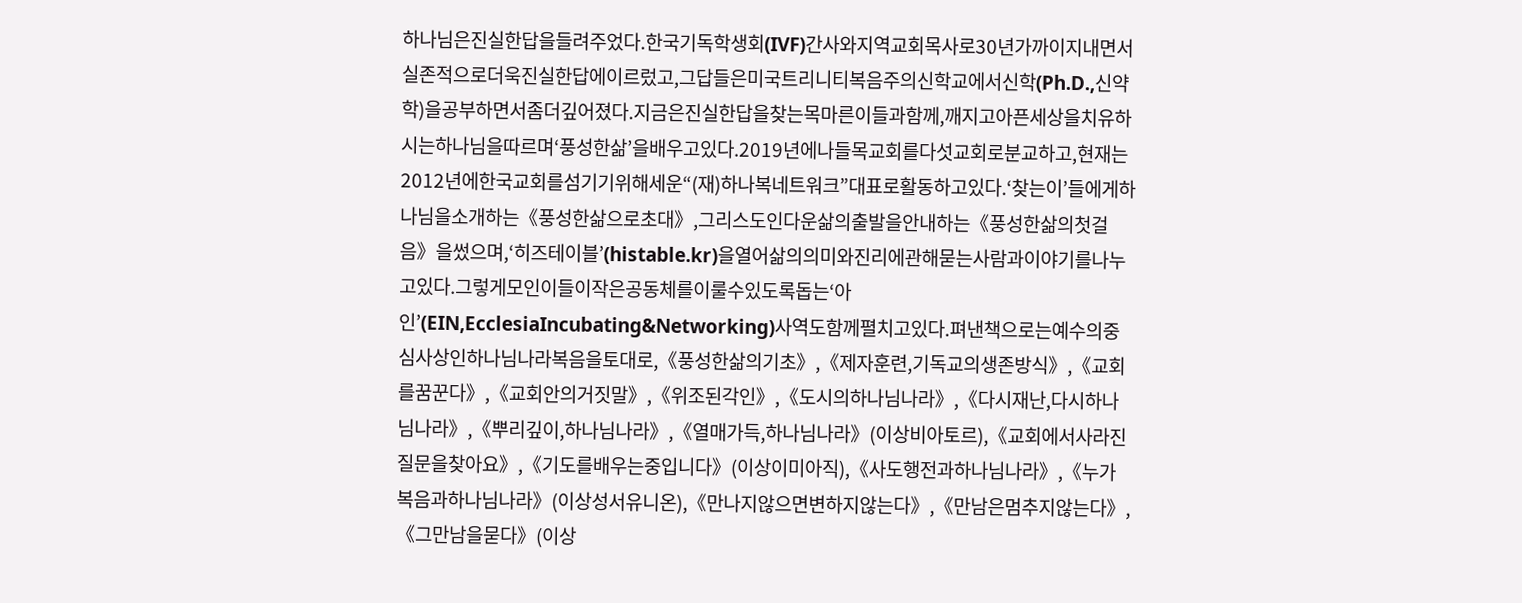하나님은진실한답을들려주었다.한국기독학생회(IVF)간사와지역교회목사로30년가까이지내면서실존적으로더욱진실한답에이르렀고,그답들은미국트리니티복음주의신학교에서신학(Ph.D.,신약학)을공부하면서좀더깊어졌다.지금은진실한답을찾는목마른이들과함께,깨지고아픈세상을치유하시는하나님을따르며‘풍성한삶’을배우고있다.2019년에나들목교회를다섯교회로분교하고,현재는2012년에한국교회를섬기기위해세운“(재)하나복네트워크”대표로활동하고있다.‘찾는이’들에게하나님을소개하는《풍성한삶으로초대》,그리스도인다운삶의출발을안내하는《풍성한삶의첫걸음》을썼으며,‘히즈테이블’(histable.kr)을열어삶의의미와진리에관해묻는사람과이야기를나누고있다.그렇게모인이들이작은공동체를이룰수있도록돕는‘아인’(EIN,EcclesiaIncubating&Networking)사역도함께펼치고있다.펴낸책으로는예수의중심사상인하나님나라복음을토대로,《풍성한삶의기초》,《제자훈련,기독교의생존방식》,《교회를꿈꾼다》,《교회안의거짓말》,《위조된각인》,《도시의하나님나라》,《다시재난,다시하나님나라》,《뿌리깊이,하나님나라》,《열매가득,하나님나라》(이상비아토르),《교회에서사라진질문을찾아요》,《기도를배우는중입니다》(이상이미아직),《사도행전과하나님나라》,《누가복음과하나님나라》(이상성서유니온),《만나지않으면변하지않는다》,《만남은멈추지않는다》,《그만남을묻다》(이상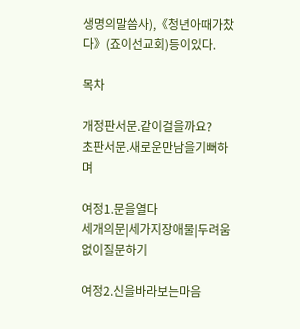생명의말씀사),《청년아때가찼다》(죠이선교회)등이있다.

목차

개정판서문.같이걸을까요?
초판서문.새로운만남을기뻐하며

여정1.문을열다
세개의문|세가지장애물|두려움없이질문하기

여정2.신을바라보는마음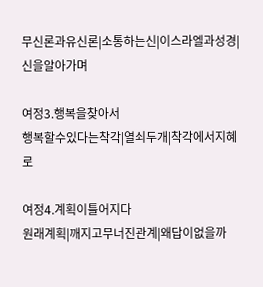무신론과유신론|소통하는신|이스라엘과성경|신을알아가며

여정3.행복을찾아서
행복할수있다는착각|열쇠두개|착각에서지혜로

여정4.계획이틀어지다
원래계획|깨지고무너진관계|왜답이없을까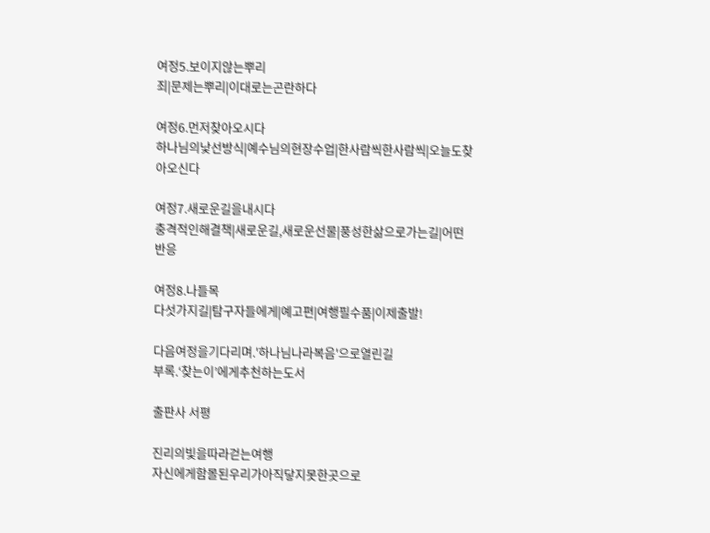여정5.보이지않는뿌리
죄|문제는뿌리|이대로는곤란하다

여정6.먼저찾아오시다
하나님의낯선방식|예수님의현장수업|한사람씩한사람씩|오늘도찾아오신다

여정7.새로운길을내시다
충격적인해결책|새로운길,새로운선물|풍성한삶으로가는길|어떤반응

여정8.나들목
다섯가지길|탐구자들에게|예고편|여행필수품|이제출발!

다음여정을기다리며.'하나님나라복음'으로열린길
부록.‘찾는이’에게추천하는도서

출판사 서평

진리의빛을따라걷는여행
자신에게함몰된우리가아직닿지못한곳으로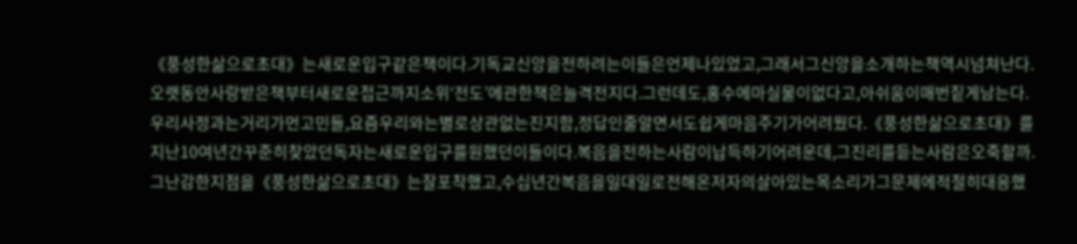《풍성한삶으로초대》는새로운입구같은책이다.기독교신앙을전하려는이들은언제나있었고,그래서그신앙을소개하는책역시넘쳐난다.오랫동안사랑받은책부터새로운접근까지소위‘전도’에관한책은늘격전지다.그런데도,홍수에마실물이없다고,아쉬움이매번짙게남는다.우리사정과는거리가먼고민들,요즘우리와는별로상관없는진지함,정답인줄알면서도쉽게마음주기가어려웠다.《풍성한삶으로초대》를지난10여년간꾸준히찾았던독자는새로운입구를원했던이들이다.복음을전하는사람이납득하기어려운데,그진리를듣는사람은오죽할까.그난감한지점을《풍성한삶으로초대》는잘포착했고,수십년간복음을일대일로전해온저자의살아있는목소리가그문제에적절히대응했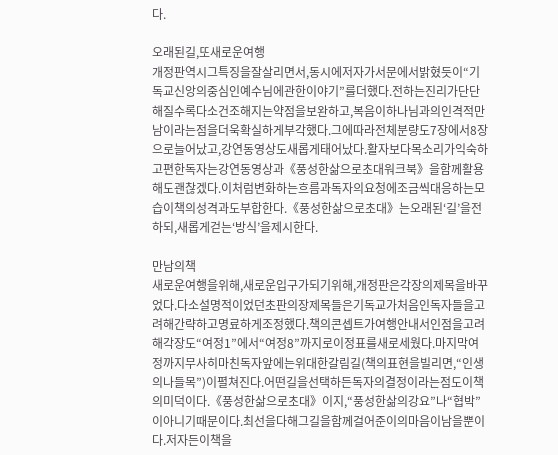다.

오래된길,또새로운여행
개정판역시그특징을잘살리면서,동시에저자가서문에서밝혔듯이“기독교신앙의중심인예수님에관한이야기”를더했다.전하는진리가단단해질수록다소건조해지는약점을보완하고,복음이하나님과의인격적만남이라는점을더욱확실하게부각했다.그에따라전체분량도7장에서8장으로늘어났고,강연동영상도새롭게태어났다.활자보다목소리가익숙하고편한독자는강연동영상과《풍성한삶으로초대워크북》을함께활용해도괜찮겠다.이처럼변화하는흐름과독자의요청에조금씩대응하는모습이책의성격과도부합한다.《풍성한삶으로초대》는오래된‘길’을전하되,새롭게걷는‘방식’을제시한다.

만남의책
새로운여행을위해,새로운입구가되기위해,개정판은각장의제목을바꾸었다.다소설명적이었던초판의장제목들은기독교가처음인독자들을고려해간략하고명료하게조정했다.책의콘셉트가여행안내서인점을고려해각장도“여정1”에서“여정8”까지로이정표를새로세웠다.마지막여정까지무사히마친독자앞에는위대한갈림길(책의표현을빌리면,“인생의나들목”)이펼쳐진다.어떤길을선택하든독자의결정이라는점도이책의미덕이다.《풍성한삶으로초대》이지,“풍성한삶의강요”나“협박”이아니기때문이다.최선을다해그길을함께걸어준이의마음이남을뿐이다.저자든이책을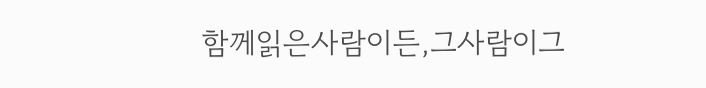함께읽은사람이든,그사람이그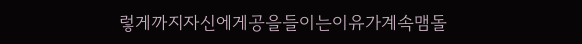렇게까지자신에게공을들이는이유가계속맴돌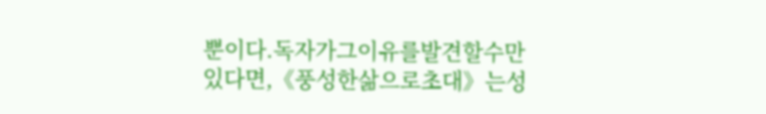뿐이다.독자가그이유를발견할수만있다면,《풍성한삶으로초대》는성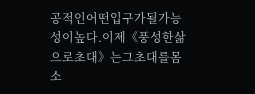공적인어떤입구가될가능성이높다.이제《풍성한삶으로초대》는그초대를몸소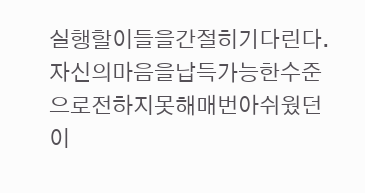실행할이들을간절히기다린다.자신의마음을납득가능한수준으로전하지못해매번아쉬웠던이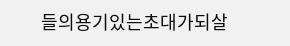들의용기있는초대가되살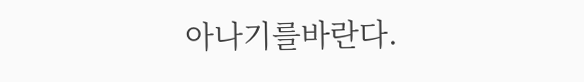아나기를바란다.